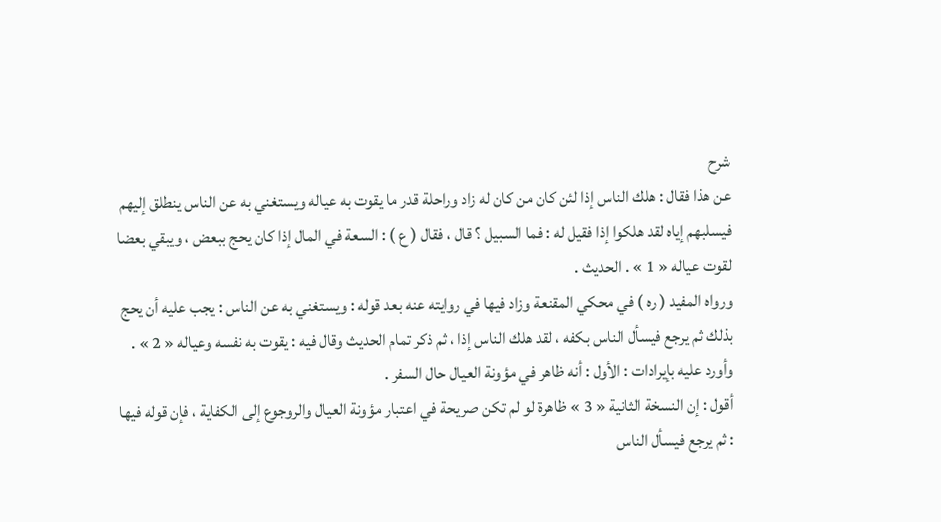شرح
عن هذا فقال : هلك الناس إذا لئن كان من كان له زاد وراحلة قدر ما يقوت به عياله ويستغني به عن الناس ينطلق إليهم فيسلبهم إياه لقد هلكوا إذا فقيل له : فما السبيل ؟ قال ، فقال ( ع ) : السعة في المال إذا كان يحج ببعض ، ويبقي بعضا لقوت عياله « 1 » . الحديث .
ورواه المفيد ( ره ) في محكي المقنعة وزاد فيها في روايته عنه بعد قوله : ويستغني به عن الناس : يجب عليه أن يحج بذلك ثم يرجع فيسأل الناس بكفه ، لقد هلك الناس إذا ، ثم ذكر تمام الحديث وقال فيه : يقوت به نفسه وعياله « 2 » .
وأورد عليه بإيرادات : الأول : أنه ظاهر في مؤونة العيال حال السفر .
أقول : إن النسخة الثانية « 3 » ظاهرة لو لم تكن صريحة في اعتبار مؤونة العيال والروجوع إلى الكفاية ، فإن قوله فيها : ثم يرجع فيسأل الناس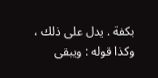بكفة . يدل على ذلك ، وكذا قوله : ويبقى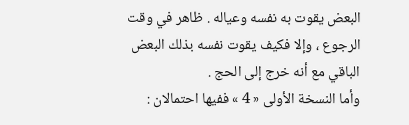البعض يقوت به نفسه وعياله . ظاهر في وقت الرجوع ، وإلا فكيف يقوت نفسه بذلك البعض الباقي مع أنه خرج إلى الحج .
وأما النسخة الأولى « 4 » ففيها احتمالان :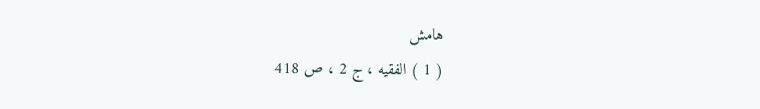هامش
( 1 ) الفقيه ، ج 2 ، ص 418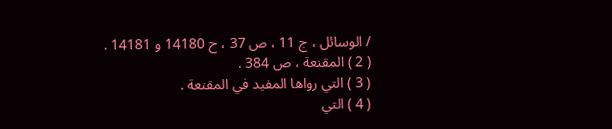/ الوسائل ، ج 11 ، ص 37 ، ح 14180 و 14181 .
( 2 ) المقنعة ، ص 384 .
( 3 ) التي رواها المفيد في المقنعة .
( 4 ) التي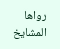رواها المشايخ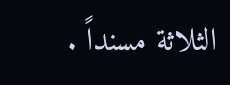الثلاثة مسنداً .